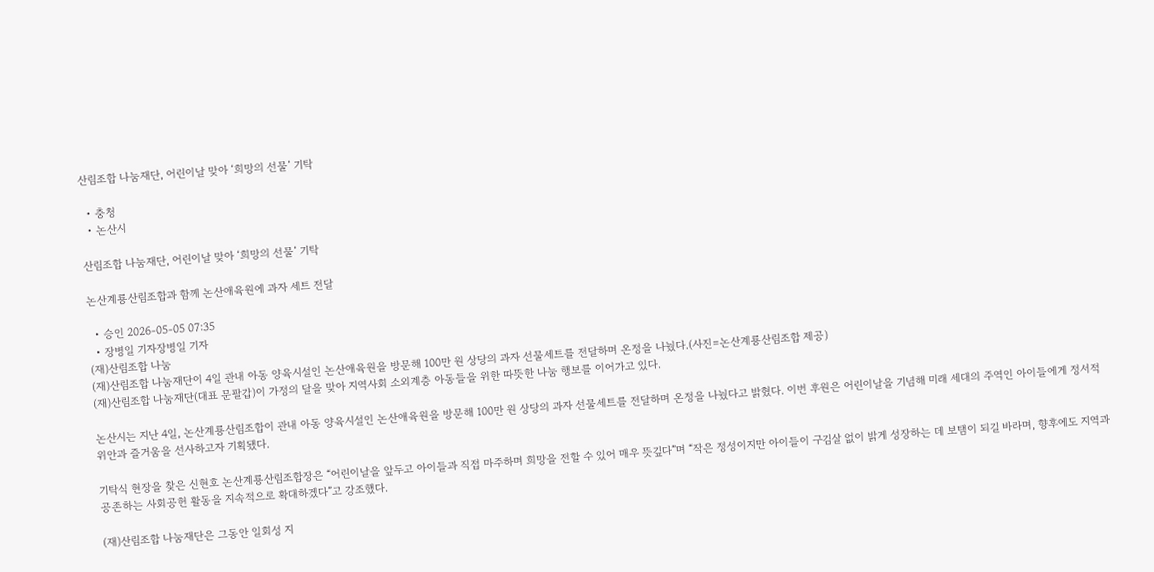산림조합 나눔재단, 어린이날 맞아 ‘희망의 선물’ 기탁

  • 충청
  • 논산시

산림조합 나눔재단, 어린이날 맞아 ‘희망의 선물’ 기탁

논산계룡산림조합과 함께 논산애육원에 과자 세트 전달

  • 승인 2026-05-05 07:35
  • 장병일 기자장병일 기자
(재)산림조합 나눔
(재)산림조합 나눔재단이 4일 관내 아동 양육시설인 논산애육원을 방문해 100만 원 상당의 과자 선물세트를 전달하며 온정을 나눴다.(사진=논산계룡산림조합 제공)
(재)산림조합 나눔재단(대표 문팔갑)이 가정의 달을 맞아 지역사회 소외계층 아동들을 위한 따뜻한 나눔 행보를 이어가고 있다.

논산시는 지난 4일, 논산계룡산림조합이 관내 아동 양육시설인 논산애육원을 방문해 100만 원 상당의 과자 선물세트를 전달하며 온정을 나눴다고 밝혔다. 이번 후원은 어린이날을 기념해 미래 세대의 주역인 아이들에게 정서적 위안과 즐거움을 선사하고자 기획됐다.

기탁식 현장을 찾은 신현호 논산계룡산림조합장은 “어린이날을 앞두고 아이들과 직접 마주하며 희망을 전할 수 있어 매우 뜻깊다”며 “작은 정성이지만 아이들이 구김살 없이 밝게 성장하는 데 보탬이 되길 바라며, 향후에도 지역과 공존하는 사회공헌 활동을 지속적으로 확대하겠다”고 강조했다.

(재)산림조합 나눔재단은 그동안 일회성 지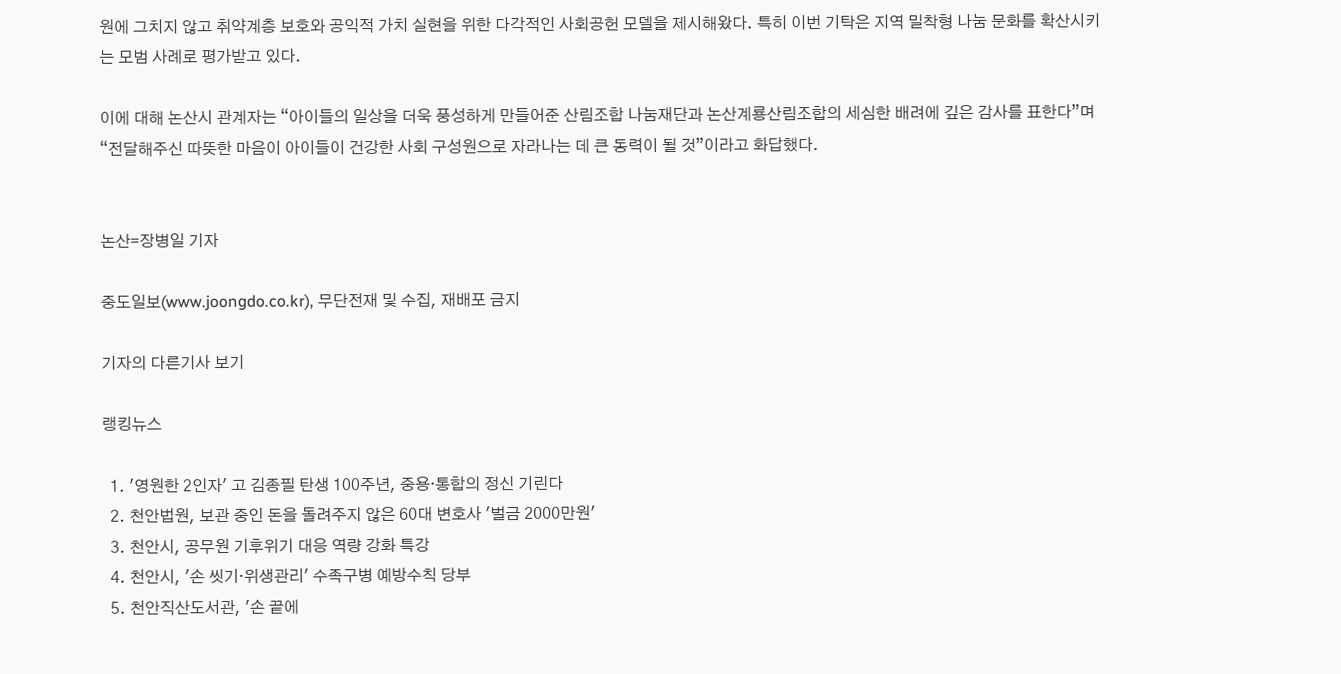원에 그치지 않고 취약계층 보호와 공익적 가치 실현을 위한 다각적인 사회공헌 모델을 제시해왔다. 특히 이번 기탁은 지역 밀착형 나눔 문화를 확산시키는 모범 사례로 평가받고 있다.

이에 대해 논산시 관계자는 “아이들의 일상을 더욱 풍성하게 만들어준 산림조합 나눔재단과 논산계룡산림조합의 세심한 배려에 깊은 감사를 표한다”며 “전달해주신 따뜻한 마음이 아이들이 건강한 사회 구성원으로 자라나는 데 큰 동력이 될 것”이라고 화답했다.


논산=장병일 기자

중도일보(www.joongdo.co.kr), 무단전재 및 수집, 재배포 금지

기자의 다른기사 보기

랭킹뉴스

  1. '영원한 2인자' 고 김종필 탄생 100주년, 중용·통합의 정신 기린다
  2. 천안법원, 보관 중인 돈을 돌려주지 않은 60대 변호사 '벌금 2000만원'
  3. 천안시, 공무원 기후위기 대응 역량 강화 특강
  4. 천안시, '손 씻기·위생관리' 수족구병 예방수칙 당부
  5. 천안직산도서관, '손 끝에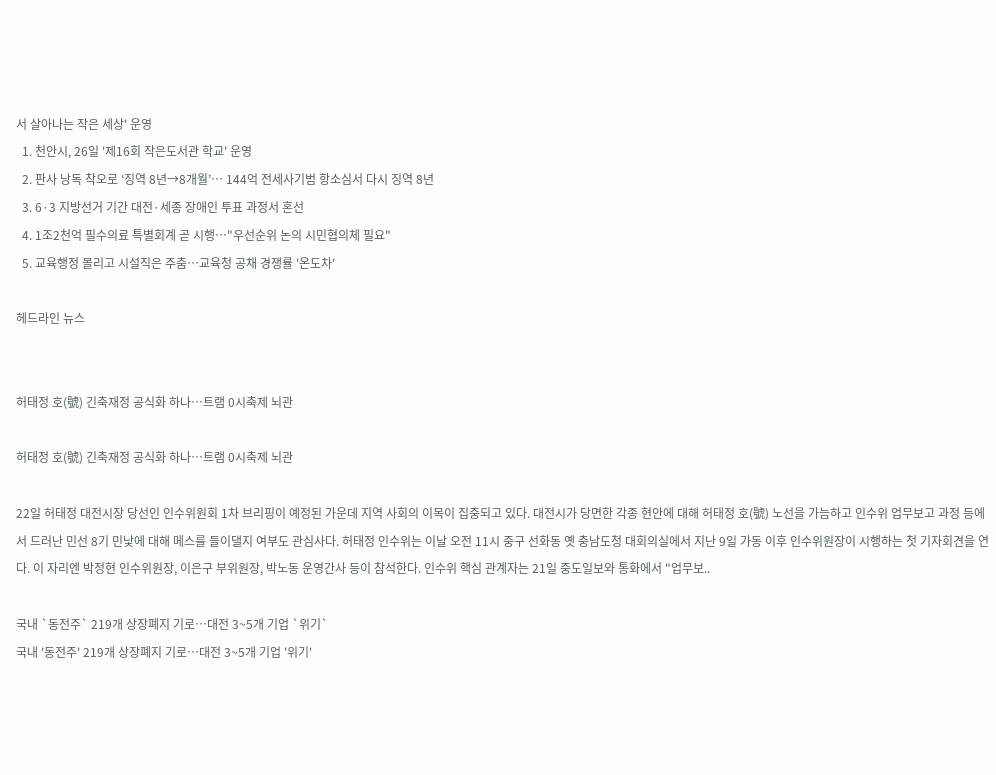서 살아나는 작은 세상' 운영
  1. 천안시, 26일 '제16회 작은도서관 학교' 운영
  2. 판사 낭독 착오로 ‘징역 8년→8개월’… 144억 전세사기범 항소심서 다시 징역 8년
  3. 6·3 지방선거 기간 대전·세종 장애인 투표 과정서 혼선
  4. 1조2천억 필수의료 특별회계 곧 시행…"우선순위 논의 시민협의체 필요"
  5. 교육행정 몰리고 시설직은 주춤…교육청 공채 경쟁률 '온도차'

헤드라인 뉴스


허태정 호(號) 긴축재정 공식화 하나…트램 0시축제 뇌관

허태정 호(號) 긴축재정 공식화 하나…트램 0시축제 뇌관

22일 허태정 대전시장 당선인 인수위원회 1차 브리핑이 예정된 가운데 지역 사회의 이목이 집중되고 있다. 대전시가 당면한 각종 현안에 대해 허태정 호(號) 노선을 가늠하고 인수위 업무보고 과정 등에서 드러난 민선 8기 민낯에 대해 메스를 들이댈지 여부도 관심사다. 허태정 인수위는 이날 오전 11시 중구 선화동 옛 충남도청 대회의실에서 지난 9일 가동 이후 인수위원장이 시행하는 첫 기자회견을 연다. 이 자리엔 박정현 인수위원장, 이은구 부위원장, 박노동 운영간사 등이 참석한다. 인수위 핵심 관계자는 21일 중도일보와 통화에서 "업무보..

국내 `동전주` 219개 상장폐지 기로…대전 3~5개 기업 `위기`
국내 '동전주' 219개 상장폐지 기로…대전 3~5개 기업 '위기'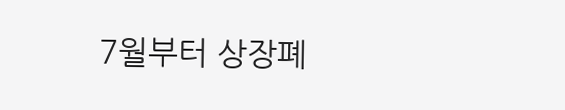7월부터 상장폐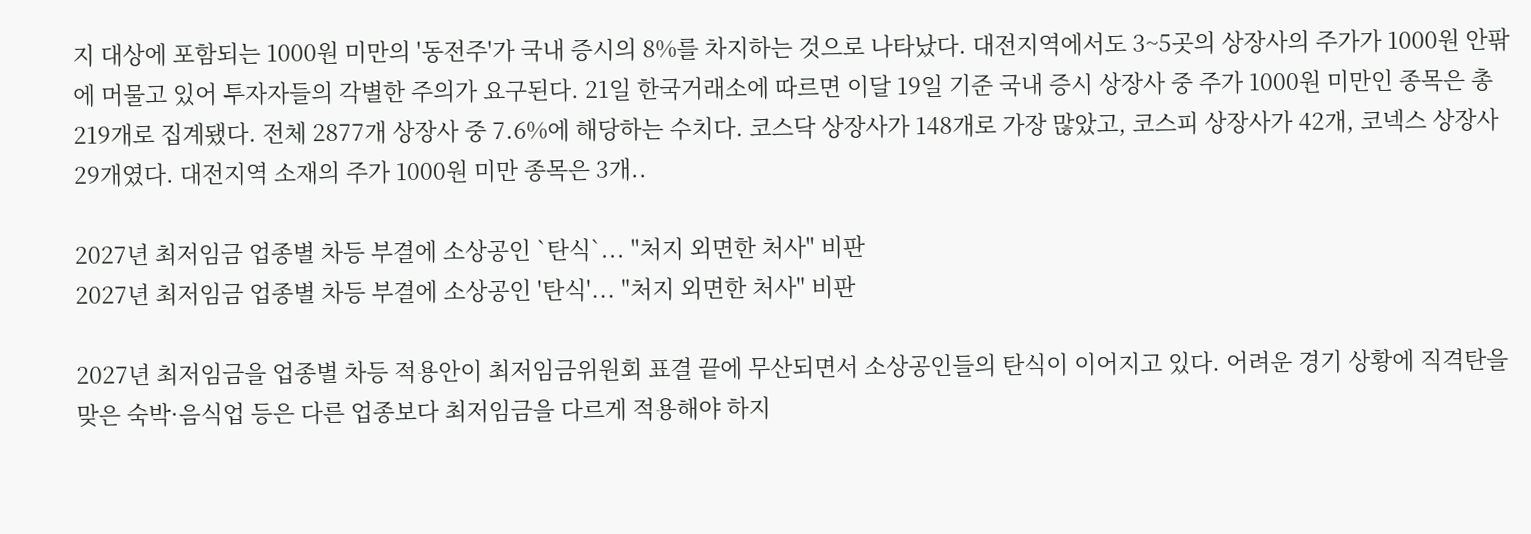지 대상에 포함되는 1000원 미만의 '동전주'가 국내 증시의 8%를 차지하는 것으로 나타났다. 대전지역에서도 3~5곳의 상장사의 주가가 1000원 안팎에 머물고 있어 투자자들의 각별한 주의가 요구된다. 21일 한국거래소에 따르면 이달 19일 기준 국내 증시 상장사 중 주가 1000원 미만인 종목은 총 219개로 집계됐다. 전체 2877개 상장사 중 7.6%에 해당하는 수치다. 코스닥 상장사가 148개로 가장 많았고, 코스피 상장사가 42개, 코넥스 상장사 29개였다. 대전지역 소재의 주가 1000원 미만 종목은 3개..

2027년 최저임금 업종별 차등 부결에 소상공인 `탄식`... "처지 외면한 처사" 비판
2027년 최저임금 업종별 차등 부결에 소상공인 '탄식'... "처지 외면한 처사" 비판

2027년 최저임금을 업종별 차등 적용안이 최저임금위원회 표결 끝에 무산되면서 소상공인들의 탄식이 이어지고 있다. 어려운 경기 상황에 직격탄을 맞은 숙박·음식업 등은 다른 업종보다 최저임금을 다르게 적용해야 하지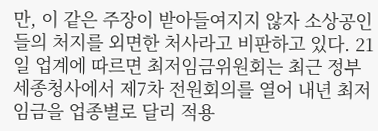만, 이 같은 주장이 받아들여지지 않자 소상공인들의 처지를 외면한 처사라고 비판하고 있다. 21일 업계에 따르면 최저임금위원회는 최근 정부세종청사에서 제7차 전원회의를 열어 내년 최저임금을 업종별로 달리 적용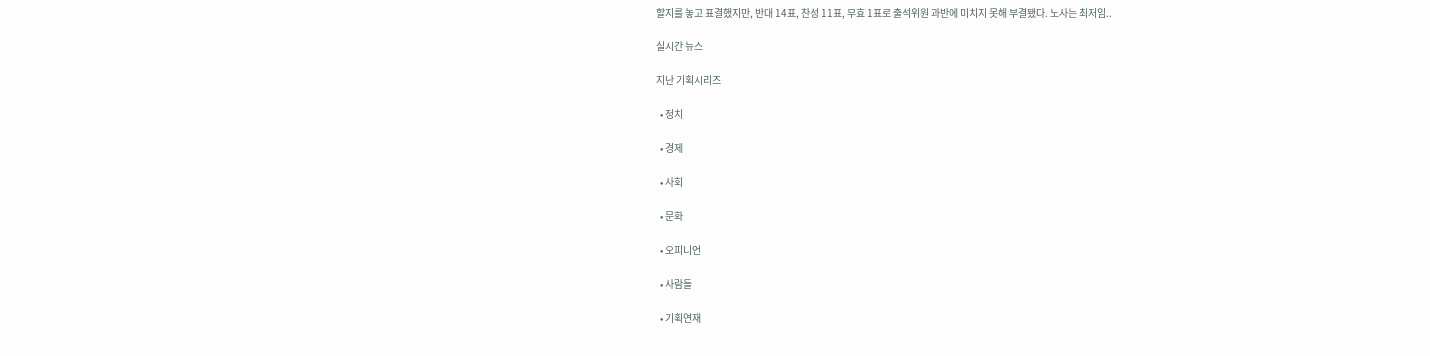할지를 놓고 표결했지만, 반대 14표, 찬성 11표, 무효 1표로 출석위원 과반에 미치지 못해 부결됐다. 노사는 최저임..

실시간 뉴스

지난 기획시리즈

  • 정치

  • 경제

  • 사회

  • 문화

  • 오피니언

  • 사람들

  • 기획연재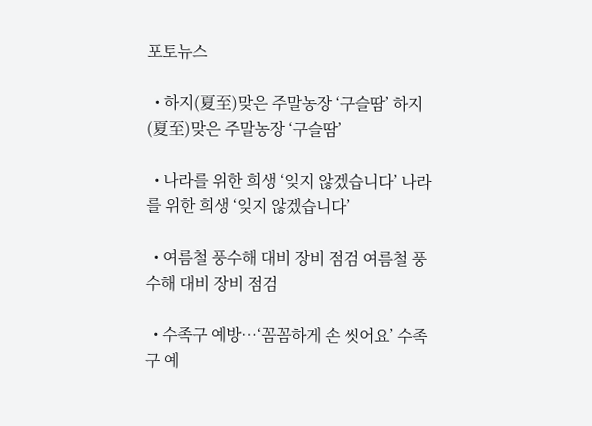포토뉴스

  • 하지(夏至)맞은 주말농장 ‘구슬땀’ 하지(夏至)맞은 주말농장 ‘구슬땀’

  • 나라를 위한 희생 ‘잊지 않겠습니다’ 나라를 위한 희생 ‘잊지 않겠습니다’

  • 여름철 풍수해 대비 장비 점검 여름철 풍수해 대비 장비 점검

  • 수족구 예방…‘꼼꼼하게 손 씻어요’ 수족구 예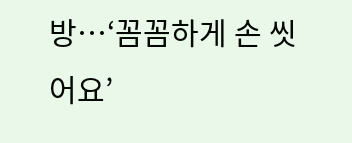방…‘꼼꼼하게 손 씻어요’